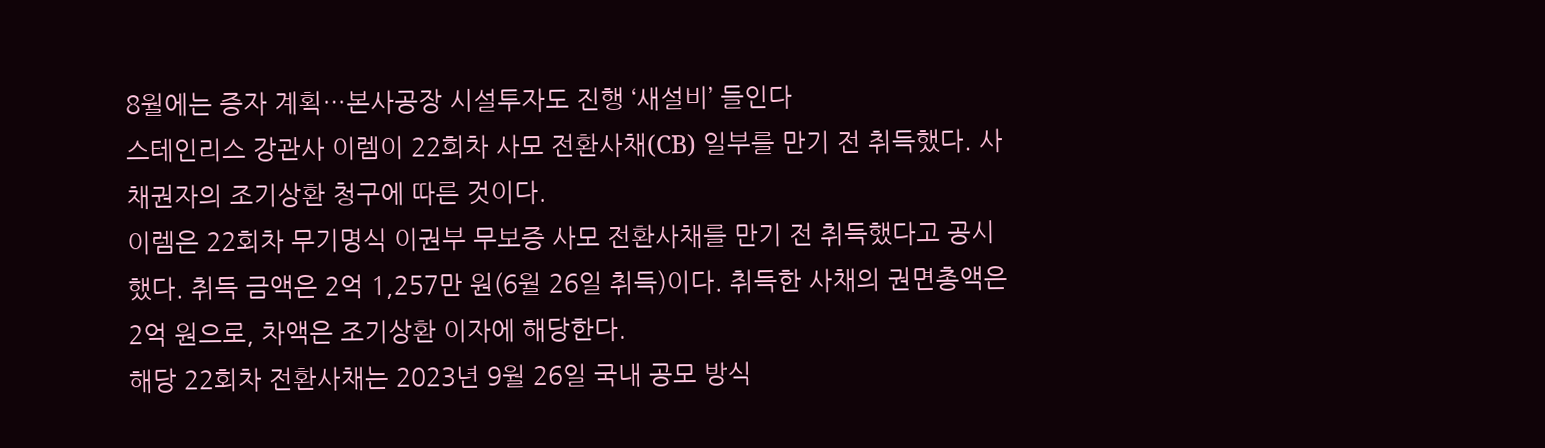8월에는 증자 계획…본사공장 시설투자도 진행 ‘새설비’ 들인다
스테인리스 강관사 이렘이 22회차 사모 전환사채(CB) 일부를 만기 전 취득했다. 사채권자의 조기상환 청구에 따른 것이다.
이렘은 22회차 무기명식 이권부 무보증 사모 전환사채를 만기 전 취득했다고 공시했다. 취득 금액은 2억 1,257만 원(6월 26일 취득)이다. 취득한 사채의 권면총액은 2억 원으로, 차액은 조기상환 이자에 해당한다.
해당 22회차 전환사채는 2023년 9월 26일 국내 공모 방식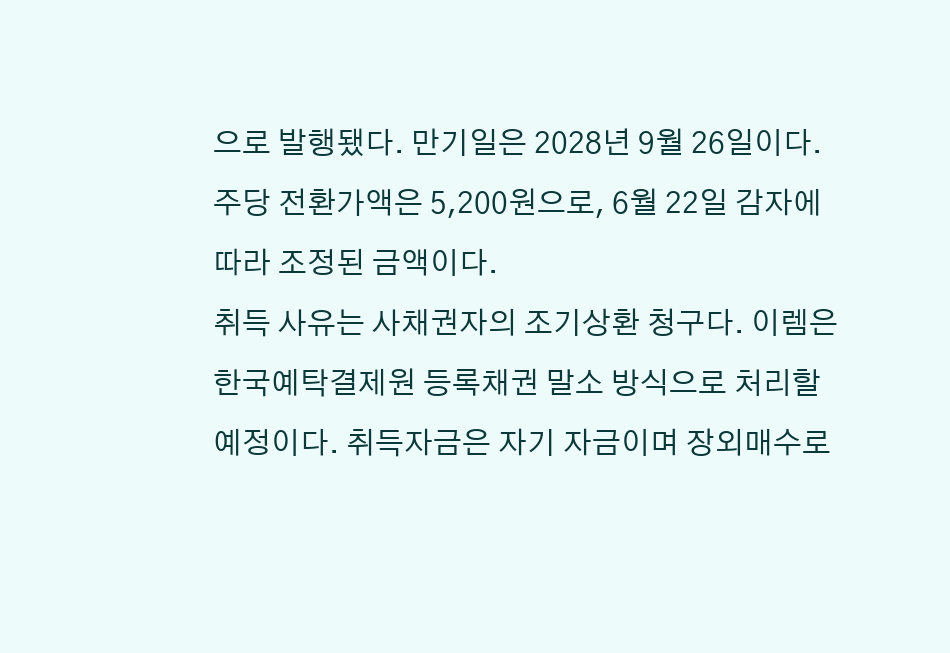으로 발행됐다. 만기일은 2028년 9월 26일이다. 주당 전환가액은 5,200원으로, 6월 22일 감자에 따라 조정된 금액이다.
취득 사유는 사채권자의 조기상환 청구다. 이렘은 한국예탁결제원 등록채권 말소 방식으로 처리할 예정이다. 취득자금은 자기 자금이며 장외매수로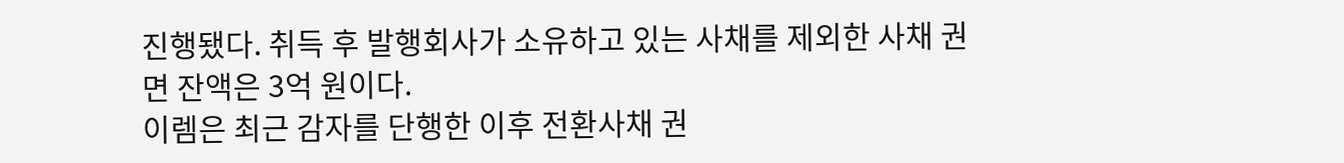진행됐다. 취득 후 발행회사가 소유하고 있는 사채를 제외한 사채 권면 잔액은 3억 원이다.
이렘은 최근 감자를 단행한 이후 전환사채 권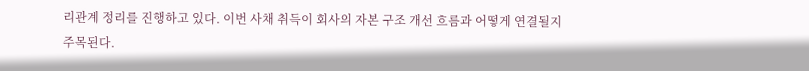리관계 정리를 진행하고 있다. 이번 사채 취득이 회사의 자본 구조 개선 흐름과 어떻게 연결될지 주목된다.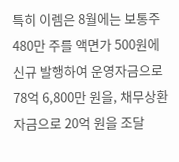특히 이렘은 8월에는 보통주 480만 주를 액면가 500원에 신규 발행하여 운영자금으로 78억 6,800만 원을, 채무상환자금으로 20억 원을 조달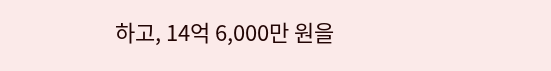하고, 14억 6,000만 원을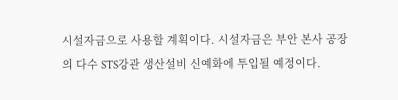시설자금으로 사용할 계획이다. 시설자금은 부안 본사 공장의 다수 STS강관 생산설비 신예화에 투입될 예정이다.